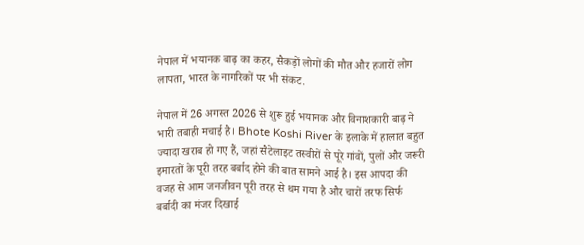नेपाल में भयानक बाढ़ का कहर, सैकड़ों लोगों की मौत और हजारों लोग लापता, भारत के नागरिकों पर भी संकट.

नेपाल में 26 अगस्त 2026 से शुरू हुई भयानक और विनाशकारी बाढ़ ने भारी तबाही मचाई है। Bhote Koshi River के इलाके में हालात बहुत ज्यादा खराब हो गए हैं, जहां सैटेलाइट तस्वीरों से पूरे गांवों, पुलों और जरूरी इमारतों के पूरी तरह बर्बाद होने की बात सामने आई है। इस आपदा की वजह से आम जनजीवन पूरी तरह से थम गया है और चारों तरफ सिर्फ बर्बादी का मंजर दिखाई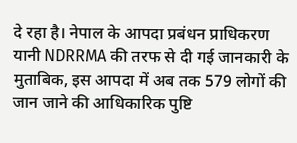दे रहा है। नेपाल के आपदा प्रबंधन प्राधिकरण यानी NDRRMA की तरफ से दी गई जानकारी के मुताबिक, इस आपदा में अब तक 579 लोगों की जान जाने की आधिकारिक पुष्टि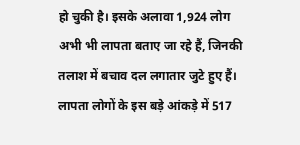हो चुकी है। इसके अलावा 1,924 लोग अभी भी लापता बताए जा रहे हैं, जिनकी तलाश में बचाव दल लगातार जुटे हुए हैं। लापता लोगों के इस बड़े आंकड़े में 517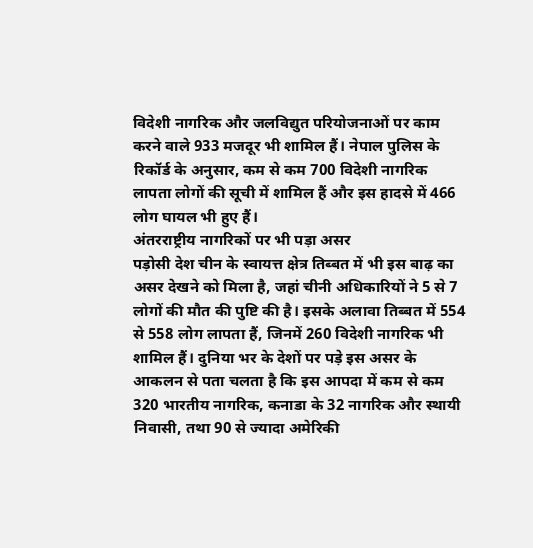विदेशी नागरिक और जलविद्युत परियोजनाओं पर काम करने वाले 933 मजदूर भी शामिल हैं। नेपाल पुलिस के रिकॉर्ड के अनुसार, कम से कम 700 विदेशी नागरिक लापता लोगों की सूची में शामिल हैं और इस हादसे में 466 लोग घायल भी हुए हैं।
अंतरराष्ट्रीय नागरिकों पर भी पड़ा असर
पड़ोसी देश चीन के स्वायत्त क्षेत्र तिब्बत में भी इस बाढ़ का असर देखने को मिला है, जहां चीनी अधिकारियों ने 5 से 7 लोगों की मौत की पुष्टि की है। इसके अलावा तिब्बत में 554 से 558 लोग लापता हैं, जिनमें 260 विदेशी नागरिक भी शामिल हैं। दुनिया भर के देशों पर पड़े इस असर के आकलन से पता चलता है कि इस आपदा में कम से कम 320 भारतीय नागरिक, कनाडा के 32 नागरिक और स्थायी निवासी, तथा 90 से ज्यादा अमेरिकी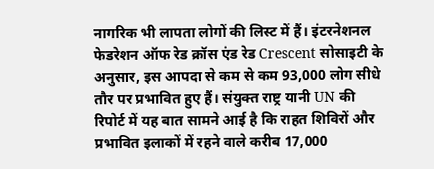नागरिक भी लापता लोगों की लिस्ट में हैं। इंटरनेशनल फेडरेशन ऑफ रेड क्रॉस एंड रेड Crescent सोसाइटी के अनुसार, इस आपदा से कम से कम 93,000 लोग सीधे तौर पर प्रभावित हुए हैं। संयुक्त राष्ट्र यानी UN की रिपोर्ट में यह बात सामने आई है कि राहत शिविरों और प्रभावित इलाकों में रहने वाले करीब 17,000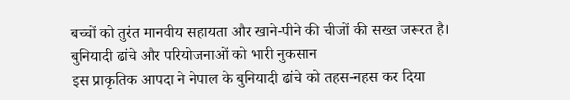बच्चों को तुरंत मानवीय सहायता और खाने-पीने की चीजों की सख्त जरूरत है।
बुनियादी ढांचे और परियोजनाओं को भारी नुकसान
इस प्राकृतिक आपदा ने नेपाल के बुनियादी ढांचे को तहस-नहस कर दिया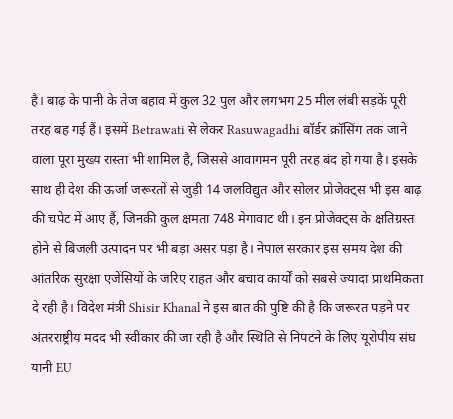है। बाढ़ के पानी के तेज बहाव में कुल 32 पुल और लगभग 25 मील लंबी सड़कें पूरी तरह बह गई हैं। इसमें Betrawati से लेकर Rasuwagadhi बॉर्डर क्रॉसिंग तक जाने वाला पूरा मुख्य रास्ता भी शामिल है, जिससे आवागमन पूरी तरह बंद हो गया है। इसके साथ ही देश की ऊर्जा जरूरतों से जुड़ी 14 जलविद्युत और सोलर प्रोजेक्ट्स भी इस बाढ़ की चपेट में आए हैं, जिनकी कुल क्षमता 748 मेगावाट थी। इन प्रोजेक्ट्स के क्षतिग्रस्त होने से बिजली उत्पादन पर भी बड़ा असर पड़ा है। नेपाल सरकार इस समय देश की आंतरिक सुरक्षा एजेंसियों के जरिए राहत और बचाव कार्यों को सबसे ज्यादा प्राथमिकता दे रही है। विदेश मंत्री Shisir Khanal ने इस बात की पुष्टि की है कि जरूरत पड़ने पर अंतरराष्ट्रीय मदद भी स्वीकार की जा रही है और स्थिति से निपटने के लिए यूरोपीय संघ यानी EU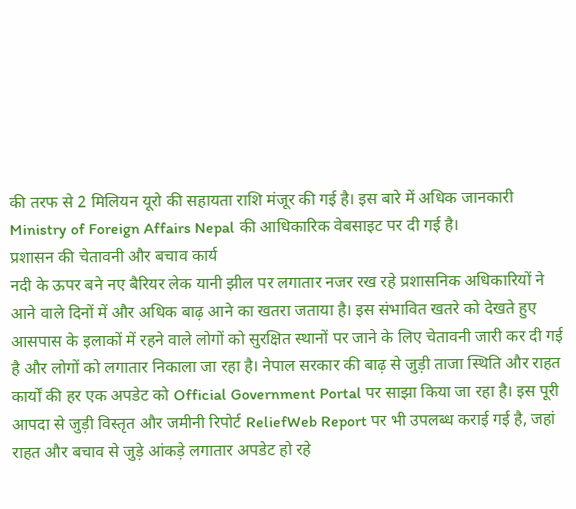की तरफ से 2 मिलियन यूरो की सहायता राशि मंजूर की गई है। इस बारे में अधिक जानकारी Ministry of Foreign Affairs Nepal की आधिकारिक वेबसाइट पर दी गई है।
प्रशासन की चेतावनी और बचाव कार्य
नदी के ऊपर बने नए बैरियर लेक यानी झील पर लगातार नजर रख रहे प्रशासनिक अधिकारियों ने आने वाले दिनों में और अधिक बाढ़ आने का खतरा जताया है। इस संभावित खतरे को देखते हुए आसपास के इलाकों में रहने वाले लोगों को सुरक्षित स्थानों पर जाने के लिए चेतावनी जारी कर दी गई है और लोगों को लगातार निकाला जा रहा है। नेपाल सरकार की बाढ़ से जुड़ी ताजा स्थिति और राहत कार्यों की हर एक अपडेट को Official Government Portal पर साझा किया जा रहा है। इस पूरी आपदा से जुड़ी विस्तृत और जमीनी रिपोर्ट ReliefWeb Report पर भी उपलब्ध कराई गई है, जहां राहत और बचाव से जुड़े आंकड़े लगातार अपडेट हो रहे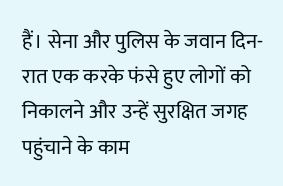हैं। सेना और पुलिस के जवान दिन-रात एक करके फंसे हुए लोगों को निकालने और उन्हें सुरक्षित जगह पहुंचाने के काम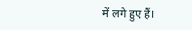में लगे हुए हैं।